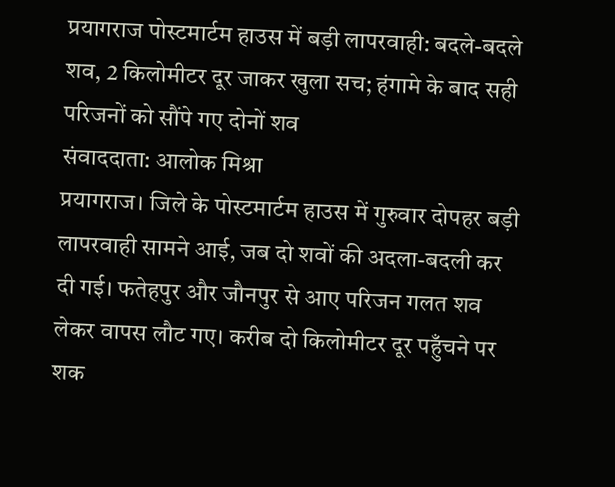प्रयागराज पोस्टमार्टम हाउस में बड़ी लापरवाही: बदले-बदले शव, 2 किलोमीटर दूर जाकर खुला सच; हंगामे के बाद सही परिजनों को सौंपे गए दोनों शव
संवाददाता: आलोक मिश्रा
प्रयागराज। जिले के पोस्टमार्टम हाउस में गुरुवार दोपहर बड़ी लापरवाही सामने आई, जब दो शवों की अदला-बदली कर दी गई। फतेहपुर और जौनपुर से आए परिजन गलत शव लेकर वापस लौट गए। करीब दो किलोमीटर दूर पहुँचने पर शक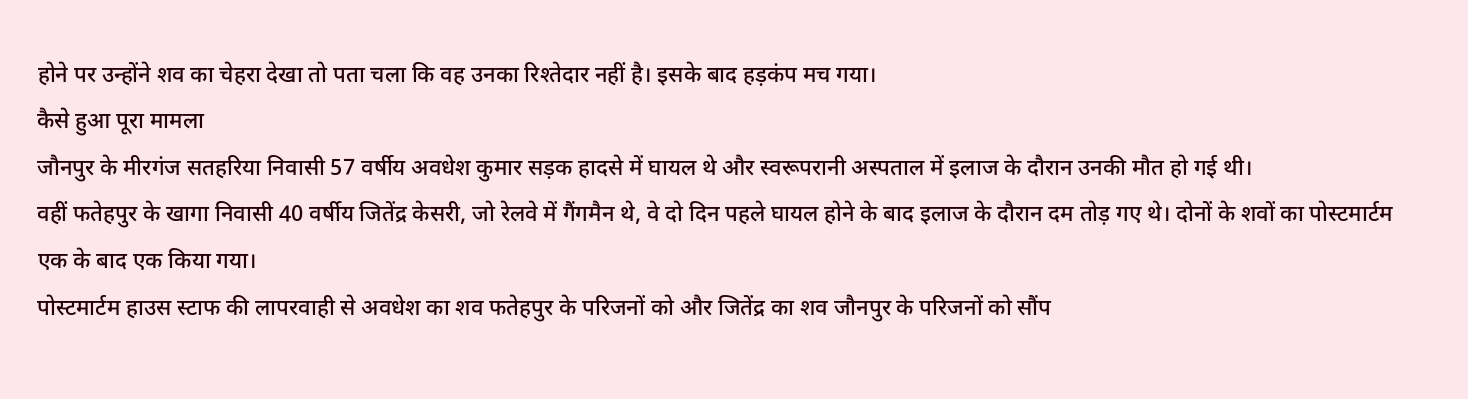होने पर उन्होंने शव का चेहरा देखा तो पता चला कि वह उनका रिश्तेदार नहीं है। इसके बाद हड़कंप मच गया।
कैसे हुआ पूरा मामला
जौनपुर के मीरगंज सतहरिया निवासी 57 वर्षीय अवधेश कुमार सड़क हादसे में घायल थे और स्वरूपरानी अस्पताल में इलाज के दौरान उनकी मौत हो गई थी।
वहीं फतेहपुर के खागा निवासी 40 वर्षीय जितेंद्र केसरी, जो रेलवे में गैंगमैन थे, वे दो दिन पहले घायल होने के बाद इलाज के दौरान दम तोड़ गए थे। दोनों के शवों का पोस्टमार्टम एक के बाद एक किया गया।
पोस्टमार्टम हाउस स्टाफ की लापरवाही से अवधेश का शव फतेहपुर के परिजनों को और जितेंद्र का शव जौनपुर के परिजनों को सौंप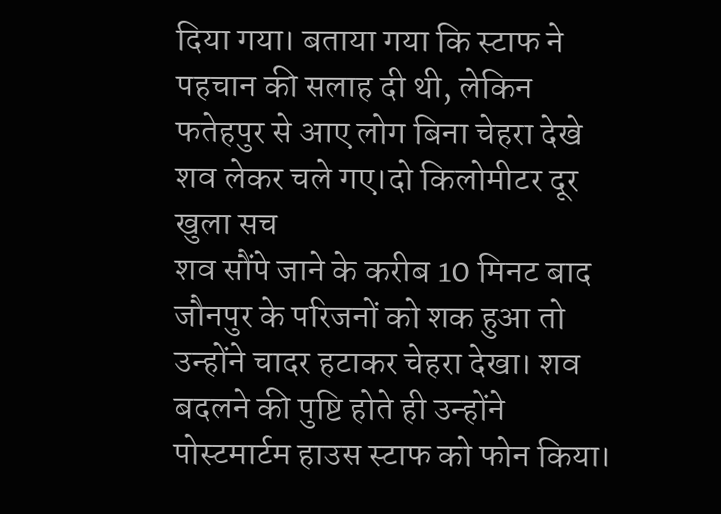दिया गया। बताया गया कि स्टाफ ने पहचान की सलाह दी थी, लेकिन फतेहपुर से आए लोग बिना चेहरा देखे शव लेकर चले गए।दो किलोमीटर दूर खुला सच
शव सौंपे जाने के करीब 10 मिनट बाद जौनपुर के परिजनों को शक हुआ तो उन्होंने चादर हटाकर चेहरा देखा। शव बदलने की पुष्टि होते ही उन्होंने पोस्टमार्टम हाउस स्टाफ को फोन किया।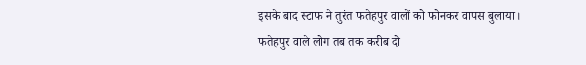इसके बाद स्टाफ ने तुरंत फतेहपुर वालों को फोनकर वापस बुलाया।
फतेहपुर वाले लोग तब तक करीब दो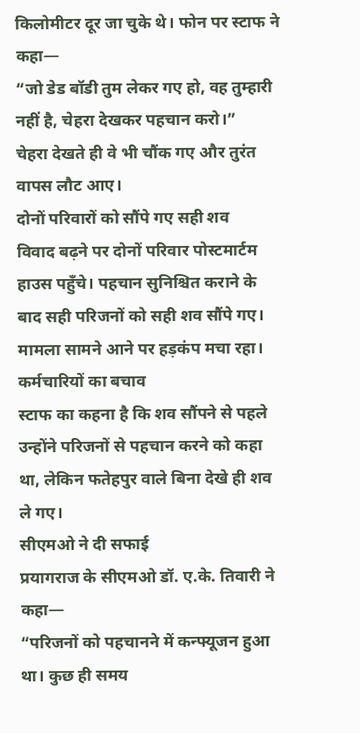किलोमीटर दूर जा चुके थे। फोन पर स्टाफ ने कहा—
“जो डेड बॉडी तुम लेकर गए हो, वह तुम्हारी नहीं है, चेहरा देखकर पहचान करो।”
चेहरा देखते ही वे भी चौंक गए और तुरंत वापस लौट आए।
दोनों परिवारों को सौंपे गए सही शव
विवाद बढ़ने पर दोनों परिवार पोस्टमार्टम हाउस पहुँचे। पहचान सुनिश्चित कराने के बाद सही परिजनों को सही शव सौंपे गए। मामला सामने आने पर हड़कंप मचा रहा।
कर्मचारियों का बचाव
स्टाफ का कहना है कि शव सौंपने से पहले उन्होंने परिजनों से पहचान करने को कहा था, लेकिन फतेहपुर वाले बिना देखे ही शव ले गए।
सीएमओ ने दी सफाई
प्रयागराज के सीएमओ डॉ. ए.के. तिवारी ने कहा—
“परिजनों को पहचानने में कन्फ्यूजन हुआ था। कुछ ही समय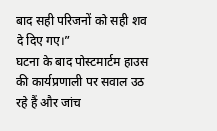बाद सही परिजनों को सही शव दे दिए गए।”
घटना के बाद पोस्टमार्टम हाउस की कार्यप्रणाली पर सवाल उठ रहे हैं और जांच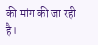की मांग की जा रही है।